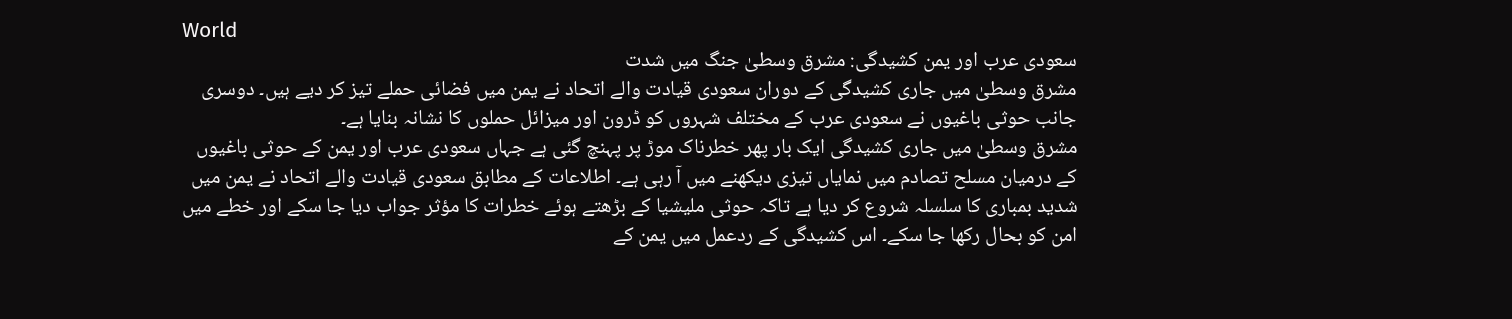World
سعودی عرب اور یمن کشیدگی: مشرق وسطیٰ جنگ میں شدت
مشرق وسطیٰ میں جاری کشیدگی کے دوران سعودی قیادت والے اتحاد نے یمن میں فضائی حملے تیز کر دیے ہیں۔ دوسری جانب حوثی باغیوں نے سعودی عرب کے مختلف شہروں کو ڈرون اور میزائل حملوں کا نشانہ بنایا ہے۔
مشرق وسطیٰ میں جاری کشیدگی ایک بار پھر خطرناک موڑ پر پہنچ گئی ہے جہاں سعودی عرب اور یمن کے حوثی باغیوں کے درمیان مسلح تصادم میں نمایاں تیزی دیکھنے میں آ رہی ہے۔ اطلاعات کے مطابق سعودی قیادت والے اتحاد نے یمن میں شدید بمباری کا سلسلہ شروع کر دیا ہے تاکہ حوثی ملیشیا کے بڑھتے ہوئے خطرات کا مؤثر جواب دیا جا سکے اور خطے میں امن کو بحال رکھا جا سکے۔ اس کشیدگی کے ردعمل میں یمن کے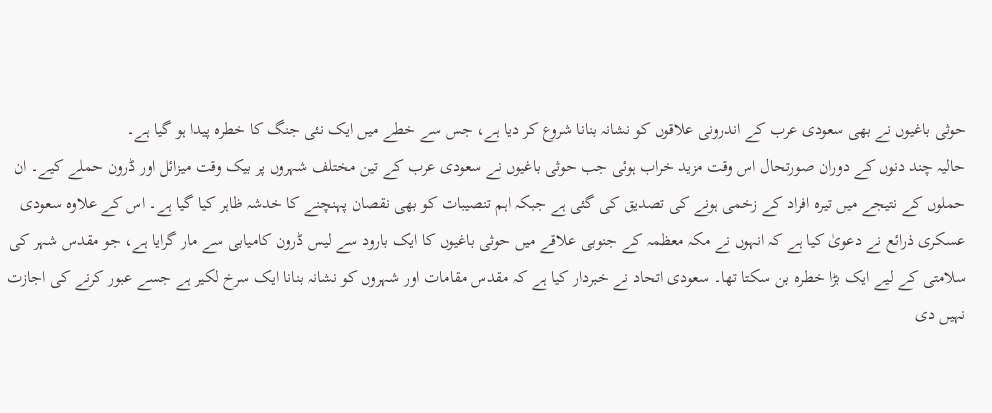حوثی باغیوں نے بھی سعودی عرب کے اندرونی علاقوں کو نشانہ بنانا شروع کر دیا ہے، جس سے خطے میں ایک نئی جنگ کا خطرہ پیدا ہو گیا ہے۔
حالیہ چند دنوں کے دوران صورتحال اس وقت مزید خراب ہوئی جب حوثی باغیوں نے سعودی عرب کے تین مختلف شہروں پر بیک وقت میزائل اور ڈرون حملے کیے۔ ان حملوں کے نتیجے میں تیرہ افراد کے زخمی ہونے کی تصدیق کی گئی ہے جبکہ اہم تنصیبات کو بھی نقصان پہنچنے کا خدشہ ظاہر کیا گیا ہے۔ اس کے علاوہ سعودی عسکری ذرائع نے دعویٰ کیا ہے کہ انہوں نے مکہ معظمہ کے جنوبی علاقے میں حوثی باغیوں کا ایک بارود سے لیس ڈرون کامیابی سے مار گرایا ہے، جو مقدس شہر کی سلامتی کے لیے ایک بڑا خطرہ بن سکتا تھا۔ سعودی اتحاد نے خبردار کیا ہے کہ مقدس مقامات اور شہروں کو نشانہ بنانا ایک سرخ لکیر ہے جسے عبور کرنے کی اجازت نہیں دی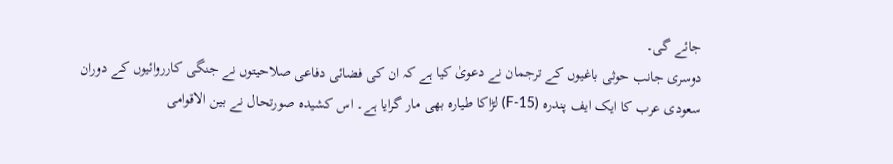جائے گی۔
دوسری جانب حوثی باغیوں کے ترجمان نے دعویٰ کیا ہے کہ ان کی فضائی دفاعی صلاحیتوں نے جنگی کارروائیوں کے دوران سعودی عرب کا ایک ایف پندرہ (F-15) لڑاکا طیارہ بھی مار گرایا ہے۔ اس کشیدہ صورتحال نے بین الاقوامی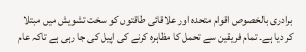برادری بالخصوص اقوام متحدہ اور علاقائی طاقتوں کو سخت تشویش میں مبتلا کر دیا ہے۔ تمام فریقین سے تحمل کا مظاہرہ کرنے کی اپیل کی جا رہی ہے تاکہ عام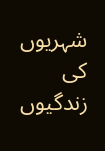شہریوں کی زندگیوں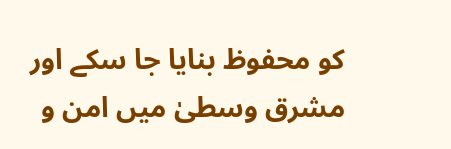کو محفوظ بنایا جا سکے اور مشرق وسطیٰ میں امن و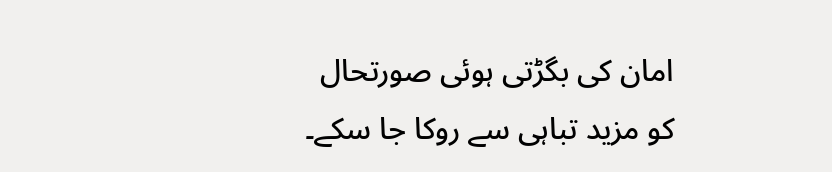امان کی بگڑتی ہوئی صورتحال کو مزید تباہی سے روکا جا سکے۔